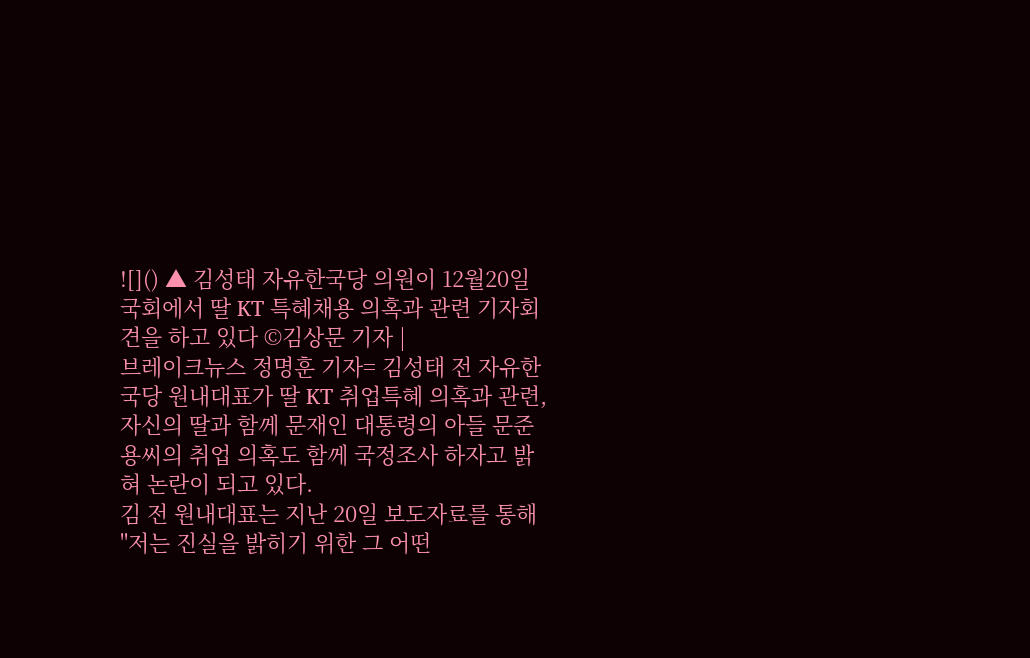![]() ▲ 김성태 자유한국당 의원이 12월20일 국회에서 딸 KT 특혜채용 의혹과 관련 기자회견을 하고 있다 ©김상문 기자 |
브레이크뉴스 정명훈 기자= 김성태 전 자유한국당 원내대표가 딸 KT 취업특혜 의혹과 관련, 자신의 딸과 함께 문재인 대통령의 아들 문준용씨의 취업 의혹도 함께 국정조사 하자고 밝혀 논란이 되고 있다.
김 전 원내대표는 지난 20일 보도자료를 통해 "저는 진실을 밝히기 위한 그 어떤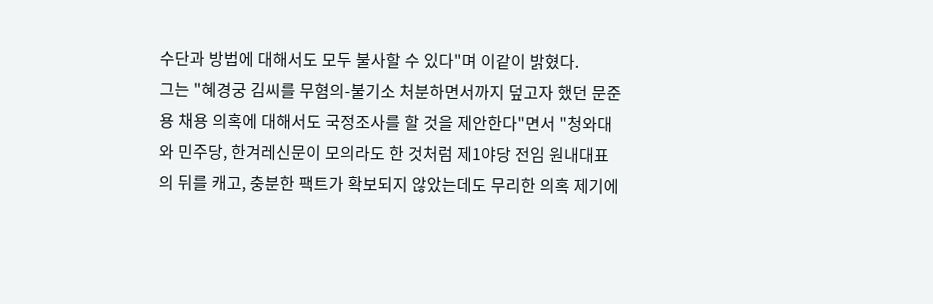수단과 방법에 대해서도 모두 불사할 수 있다"며 이같이 밝혔다.
그는 "혜경궁 김씨를 무혐의-불기소 처분하면서까지 덮고자 했던 문준용 채용 의혹에 대해서도 국정조사를 할 것을 제안한다"면서 "청와대와 민주당, 한겨레신문이 모의라도 한 것처럼 제1야당 전임 원내대표의 뒤를 캐고, 충분한 팩트가 확보되지 않았는데도 무리한 의혹 제기에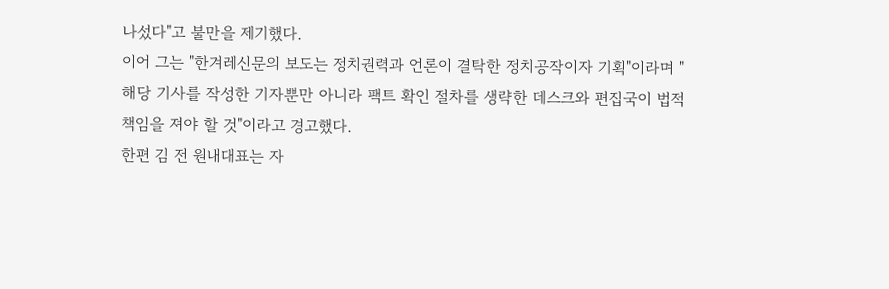나섰다"고 불만을 제기했다.
이어 그는 "한겨레신문의 보도는 정치권력과 언론이 결탁한 정치공작이자 기획"이라며 "해당 기사를 작성한 기자뿐만 아니라 팩트 확인 절차를 생략한 데스크와 편집국이 법적 책임을 져야 할 것"이라고 경고했다.
한편 김 전 원내대표는 자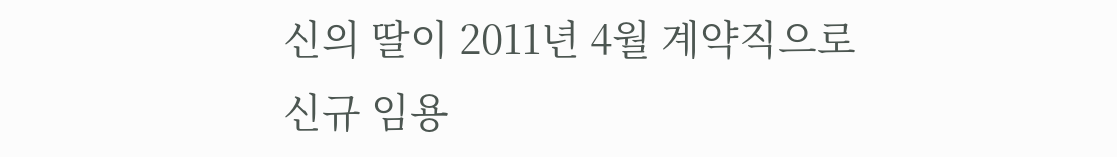신의 딸이 2011년 4월 계약직으로 신규 임용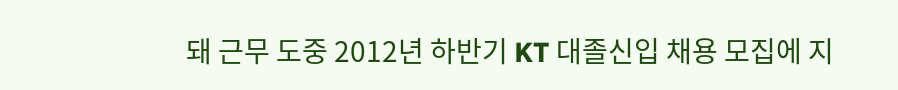돼 근무 도중 2012년 하반기 KT 대졸신입 채용 모집에 지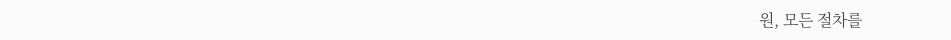원, 모든 절차를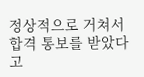정상적으로 거쳐서 합격 통보를 받았다고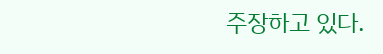주장하고 있다.